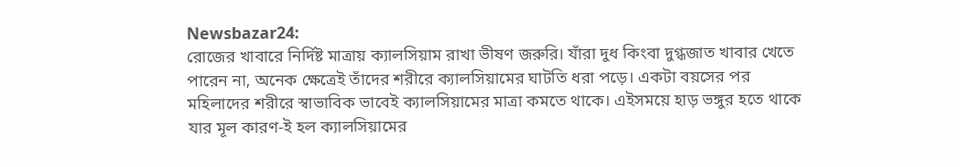Newsbazar24:
রোজের খাবারে নির্দিষ্ট মাত্রায় ক্যালসিয়াম রাখা ভীষণ জরুরি। যাঁরা দুধ কিংবা দুগ্ধজাত খাবার খেতে পারেন না, অনেক ক্ষেত্রেই তাঁদের শরীরে ক্যালসিয়ামের ঘাটতি ধরা পড়ে। একটা বয়সের পর মহিলাদের শরীরে স্বাভাবিক ভাবেই ক্যালসিয়ামের মাত্রা কমতে থাকে। এইসময়ে হাড় ভঙ্গুর হতে থাকে যার মূল কারণ-ই হল ক্যালসিয়ামের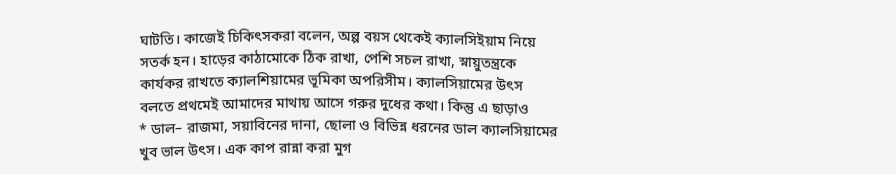ঘাটতি। কাজেই চিকিৎসকরা বলেন, অল্প বয়স থেকেই ক্যালসিইয়াম নিয়ে সতর্ক হন। হাড়ের কাঠামোকে ঠিক রাখা, পেশি সচল রাখা, স্নায়ুতন্ত্রকে কার্যকর রাখতে ক্যালশিয়ামের ভূমিকা অপরিসীম। ক্যালসিয়ামের উৎস বলতে প্রথমেই আমাদের মাথায় আসে গরুর দুধের কথা। কিন্তু এ ছাড়াও
* ডাল– রাজমা, সয়াবিনের দানা, ছোলা ও বিভিন্ন ধরনের ডাল ক্যালসিয়ামের খুব ভাল উৎস। এক কাপ রান্না করা মুগ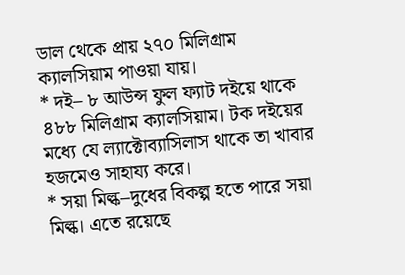ডাল থেকে প্রায় ২৭০ মিলিগ্রাম ক্যালসিয়াম পাওয়া যায়।
* দই– ৮ আউন্স ফুল ফ্যাট দইয়ে থাকে ৪৮৮ মিলিগ্রাম ক্যালসিয়াম। টক দইয়ের মধ্যে যে ল্যাক্টোব্যাসিলাস থাকে তা খাবার হজমেও সাহায্য করে।
* সয়া মিল্ক–দুধের বিকল্প হতে পারে সয়া মিল্ক। এতে রয়েছে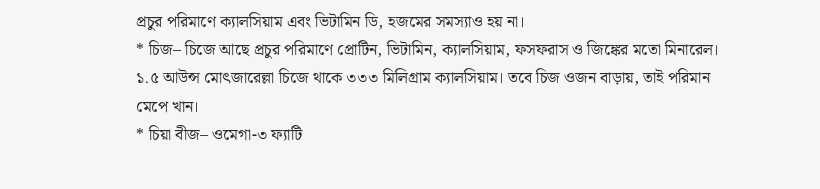প্রচুর পরিমাণে ক্যালসিয়াম এবং ভিটামিন ডি, হজমের সমস্যাও হয় না।
* চিজ– চিজে আছে প্রচুর পরিমাণে প্রোটিন, ভিটামিন, ক্যালসিয়াম, ফসফরাস ও জিঙ্কের মতো মিনারেল। ১.৫ আউন্স মোৎজারেল্লা চিজে থাকে ৩৩৩ মিলিগ্রাম ক্যালসিয়াম। তবে চিজ ওজন বাড়ায়, তাই পরিমান মেপে খান।
* চিয়া বীজ– ওমেগা-৩ ফ্যাটি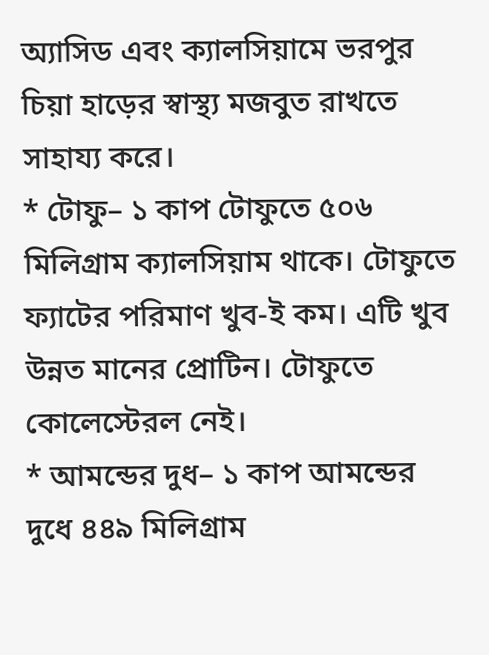অ্যাসিড এবং ক্যালসিয়ামে ভরপুর চিয়া হাড়ের স্বাস্থ্য মজবুত রাখতে সাহায্য করে।
* টোফু– ১ কাপ টোফুতে ৫০৬ মিলিগ্রাম ক্যালসিয়াম থাকে। টোফুতে ফ্যাটের পরিমাণ খুব-ই কম। এটি খুব উন্নত মানের প্রোটিন। টোফুতে কোলেস্টেরল নেই।
* আমন্ডের দুধ– ১ কাপ আমন্ডের দুধে ৪৪৯ মিলিগ্রাম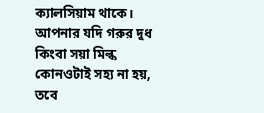ক্যালসিয়াম থাকে। আপনার যদি গরুর দুধ কিংবা সয়া মিল্ক কোনওটাই সহ্য না হয়, তবে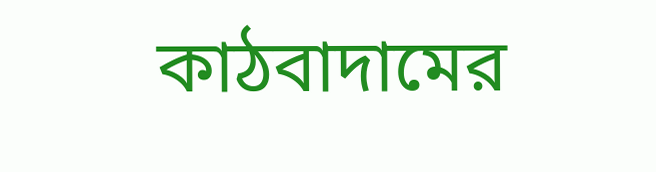কাঠবাদামের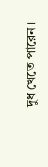দুধ খেতে পারেন।